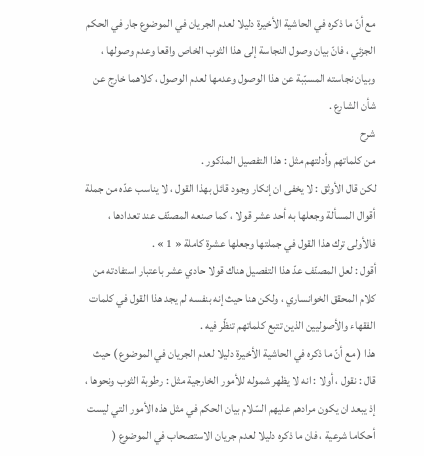مع أنّ ما ذكره في الحاشية الأخيرة دليلا لعدم الجريان في الموضوع جار في الحكم الجزئي ، فانّ بيان وصول النجاسة إلى هذا الثوب الخاص واقعا وعدم وصولها ، وبيان نجاسته المسبّبة عن هذا الوصول وعدمها لعدم الوصول ، كلاهما خارج عن شأن الشارع .
شرح
من كلماتهم وأدلتهم مثل : هذا التفصيل المذكور .
لكن قال الأوثق : لا يخفى ان إنكار وجود قائل بهذا القول ، لا يناسب عدّه من جملة أقوال المسألة وجعلها به أحد عشر قولا ، كما صنعه المصنّف عند تعدادها ، فالأولى ترك هذا القول في جملتها وجعلها عشرة كاملة « 1 » .
أقول : لعل المصنّف عدّ هذا التفصيل هناك قولا حادي عشر باعتبار استفادته من كلام المحقق الخوانساري ، ولكن هنا حيث إنه بنفسه لم يجد هذا القول في كلمات الفقهاء والأصوليين الذين تتبع كلماتهم تنظّر فيه .
هذا ( مع أنّ ما ذكره في الحاشية الأخيرة دليلا لعدم الجريان في الموضوع ) حيث قال : نقول ، أولا : انه لا يظهر شموله للأمور الخارجية مثل : رطوبة الثوب ونحوها ، إذ يبعد ان يكون مرادهم عليهم السّلام بيان الحكم في مثل هذه الأمور التي ليست أحكاما شرعية ، فان ما ذكره دليلا لعدم جريان الاستصحاب في الموضوع (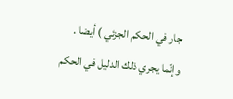جار في الحكم الجزئي ) أيضا .
وإنّما يجري ذلك الدليل في الحكم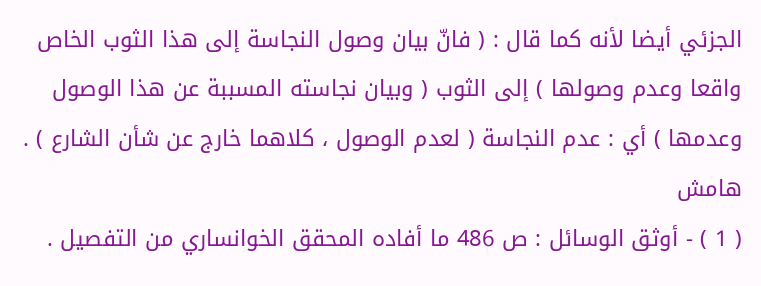الجزئي أيضا لأنه كما قال : ( فانّ بيان وصول النجاسة إلى هذا الثوب الخاص واقعا وعدم وصولها ) إلى الثوب ( وبيان نجاسته المسببة عن هذا الوصول وعدمها ) أي : عدم النجاسة ( لعدم الوصول ، كلاهما خارج عن شأن الشارع ) .
هامش
( 1 ) - أوثق الوسائل : ص 486 ما أفاده المحقق الخوانساري من التفصيل .